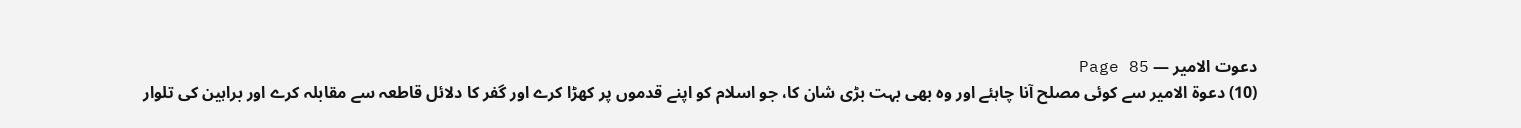دعوت الامیر — Page 85
(10) دعوة الامير سے کوئی مصلح آنا چاہئے اور وہ بھی بہت بڑی شان کا، جو اسلام کو اپنے قدموں پر کھڑا کرے اور گفر کا دلائل قاطعہ سے مقابلہ کرے اور براہین کی تلوار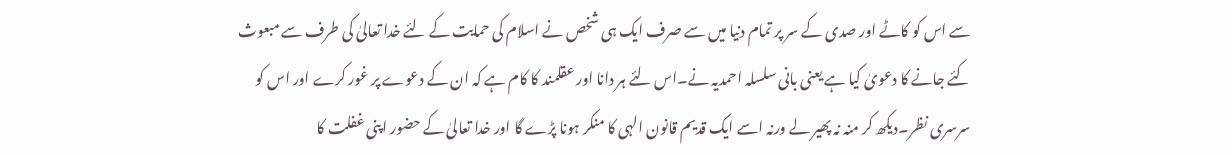سے اس کو کاٹے اور صدی کے سر پر تمام دنیا میں سے صرف ایک ہی شخص نے اسلام کی حمایت کے لئے خدا تعالیٰ کی طرف سے مبعوث کئے جانے کا دعویٰ کیا ہے یعنی بانی سلسلہ احمدیہ نے۔اس لئے ہر دانا اور عقلمند کا کام ہے کہ ان کے دعوے پر غور کرے اور اس کو سرسری نظر۔دیکھ کر منہ نہ پھیر لے ورنہ اسے ایک قدیم قانون الہی کا منکر ہونا پڑے گا اور خدا تعالیٰ کے حضور اپنی غفلت کا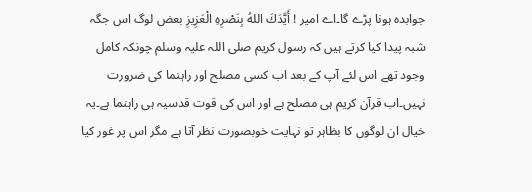جوابدہ ہونا پڑے گا۔اے امیر ! أَيَّدَكَ اللهُ بِنَصْرِهِ الْعَزِيزِ بعض لوگ اس جگہ شبہ پیدا کیا کرتے ہیں کہ رسول کریم صلی اللہ علیہ وسلم چونکہ کامل وجود تھے اس لئے آپ کے بعد اب کسی مصلح اور راہنما کی ضرورت نہیں۔اب قرآن کریم ہی مصلح ہے اور اس کی قوت قدسیہ ہی راہنما ہے۔یہ خیال ان لوگوں کا بظاہر تو نہایت خوبصورت نظر آتا ہے مگر اس پر غور کیا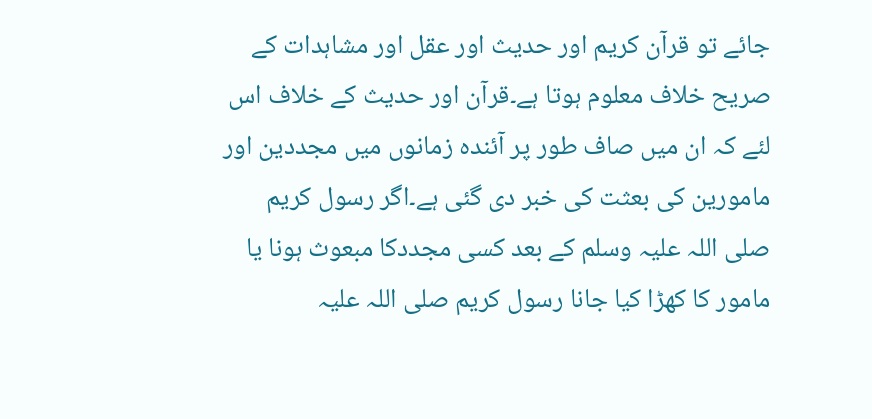جائے تو قرآن کریم اور حدیث اور عقل اور مشاہدات کے صریح خلاف معلوم ہوتا ہے۔قرآن اور حدیث کے خلاف اس لئے کہ ان میں صاف طور پر آئندہ زمانوں میں مجددین اور مامورین کی بعثت کی خبر دی گئی ہے۔اگر رسول کریم صلی اللہ علیہ وسلم کے بعد کسی مجددکا مبعوث ہونا یا مامور کا کھڑا کیا جانا رسول کریم صلی اللہ علیہ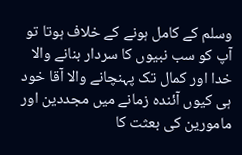وسلم کے کامل ہونے کے خلاف ہوتا تو آپ کو سب نبیوں کا سردار بنانے والا خدا اور کمال تک پہنچانے والا آقا خود ہی کیوں آئندہ زمانے میں مجددین اور مامورین کی بعثت کا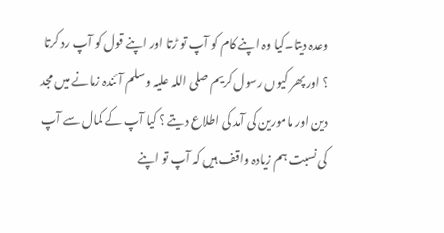وعدہ دیتا۔کیا وہ اپنے کام کو آپ تو ڑتا اور اپنے قول کو آپ رد کرتا ؟ اور پھر کیوں رسول کریم صلی اللہ علیہ وسلم آئندہ زمانے میں مجد دین اور مامورین کی آمد کی اطلاع دیتے ؟ کیا آپ کے کمال سے آپ کی نسبت ہم زیادہ واقف ہیں کہ آپ تو اپنے